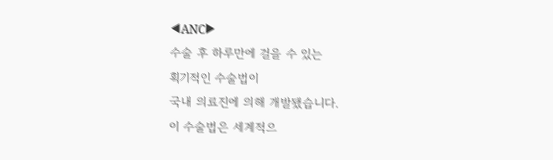◀ANC▶
수술 후 하루만에 걸을 수 있는
획기적인 수술법이
국내 의료진에 의해 개발됐습니다.
이 수술법은 세계적으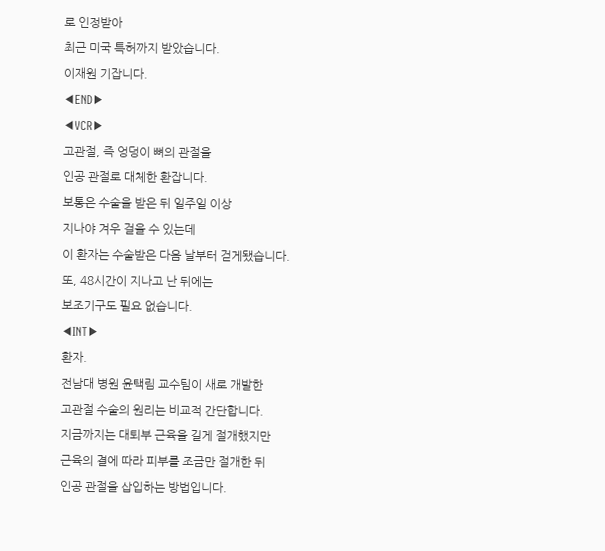로 인정받아
최근 미국 특허까지 받았습니다.
이재원 기잡니다.
◀END▶
◀VCR▶
고관절, 즉 엉덩이 뼈의 관절을
인공 관절로 대체한 환잡니다.
보통은 수술을 받은 뒤 일주일 이상
지나야 겨우 걸을 수 있는데
이 환자는 수술받은 다음 날부터 걷게됐습니다.
또, 48시간이 지나고 난 뒤에는
보조기구도 필요 없습니다.
◀INT▶
환자.
전남대 병원 윤택림 교수팀이 새로 개발한
고관절 수술의 원리는 비교적 간단합니다.
지금까지는 대퇴부 근육을 길게 절개했지만
근육의 결에 따라 피부를 조금만 절개한 뒤
인공 관절을 삽입하는 방법입니다.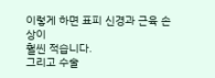이렇게 하면 표피 신경과 근육 손상이
훨씬 적습니다.
그리고 수술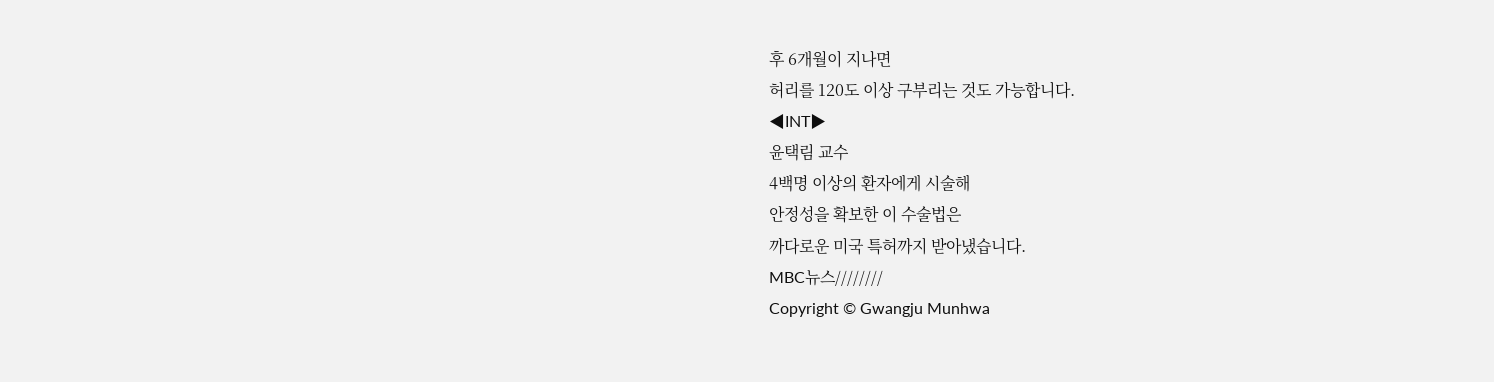후 6개월이 지나면
허리를 120도 이상 구부리는 것도 가능합니다.
◀INT▶
윤택림 교수
4백명 이상의 환자에게 시술해
안정성을 확보한 이 수술법은
까다로운 미국 특허까지 받아냈습니다.
MBC뉴스////////
Copyright © Gwangju Munhwa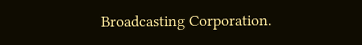Broadcasting Corporation.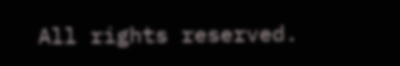All rights reserved.